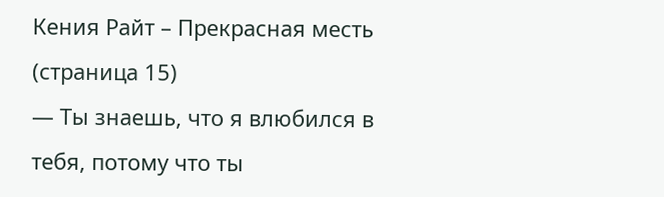Кения Райт – Прекрасная месть (страница 15)
— Ты знаешь, что я влюбился в тебя, потому что ты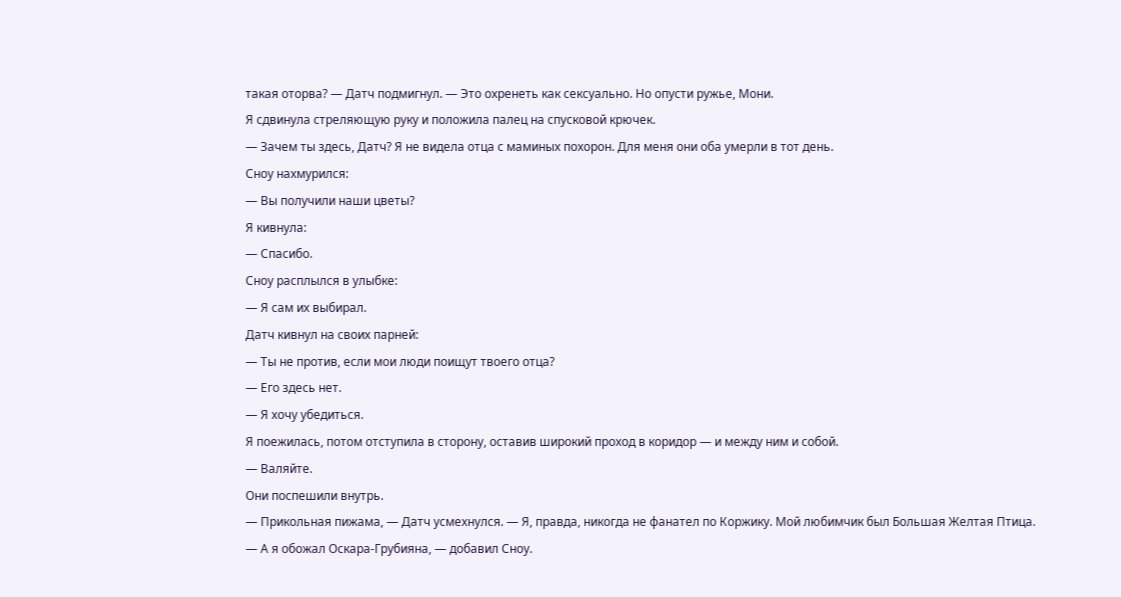такая оторва? — Датч подмигнул. — Это охренеть как сексуально. Но опусти ружье, Мони.
Я сдвинула стреляющую руку и положила палец на спусковой крючек.
— Зачем ты здесь, Датч? Я не видела отца с маминых похорон. Для меня они оба умерли в тот день.
Сноу нахмурился:
— Вы получили наши цветы?
Я кивнула:
— Спасибо.
Сноу расплылся в улыбке:
— Я сам их выбирал.
Датч кивнул на своих парней:
— Ты не против, если мои люди поищут твоего отца?
— Его здесь нет.
— Я хочу убедиться.
Я поежилась, потом отступила в сторону, оставив широкий проход в коридор — и между ним и собой.
— Валяйте.
Они поспешили внутрь.
— Прикольная пижама, — Датч усмехнулся. — Я, правда, никогда не фанател по Коржику. Мой любимчик был Большая Желтая Птица.
— А я обожал Оскара-Грубияна, — добавил Сноу.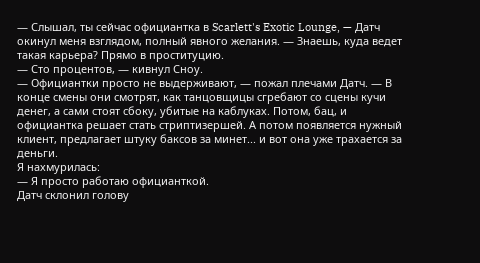— Слышал, ты сейчас официантка в Scarlett's Exotic Lounge, — Датч окинул меня взглядом, полный явного желания. — Знаешь, куда ведет такая карьера? Прямо в проституцию.
— Сто процентов, — кивнул Сноу.
— Официантки просто не выдерживают, — пожал плечами Датч. — В конце смены они смотрят, как танцовщицы сгребают со сцены кучи денег, а сами стоят сбоку, убитые на каблуках. Потом, бац, и официантка решает стать стриптизершей. А потом появляется нужный клиент, предлагает штуку баксов за минет... и вот она уже трахается за деньги.
Я нахмурилась:
— Я просто работаю официанткой.
Датч склонил голову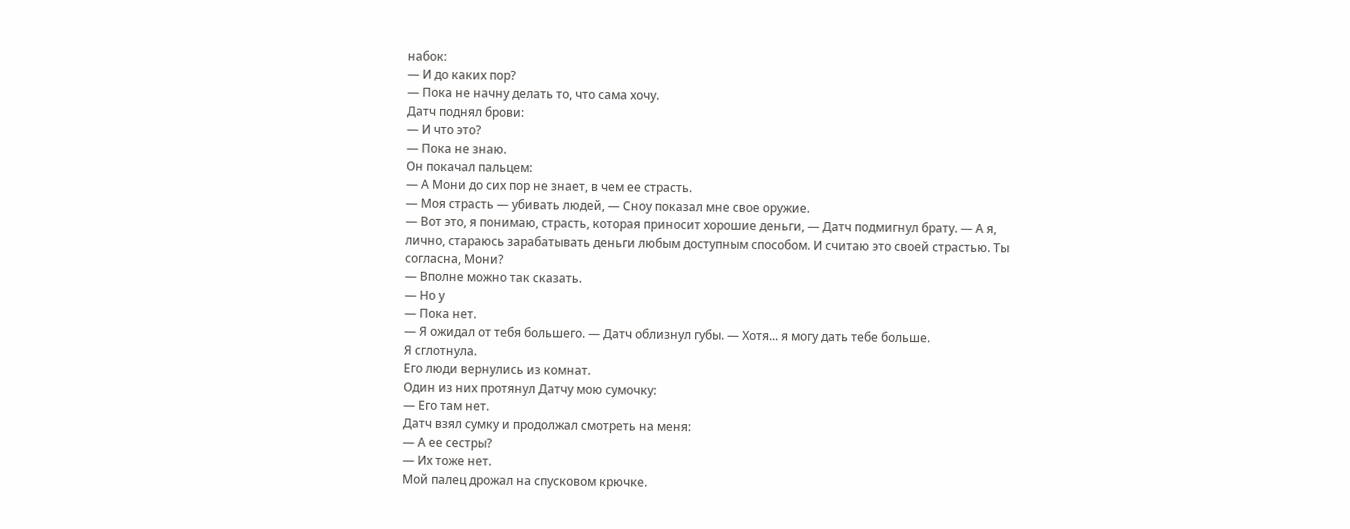набок:
— И до каких пор?
— Пока не начну делать то, что сама хочу.
Датч поднял брови:
— И что это?
— Пока не знаю.
Он покачал пальцем:
— А Мони до сих пор не знает, в чем ее страсть.
— Моя страсть — убивать людей, — Сноу показал мне свое оружие.
— Вот это, я понимаю, страсть, которая приносит хорошие деньги, — Датч подмигнул брату. — А я, лично, стараюсь зарабатывать деньги любым доступным способом. И считаю это своей страстью. Ты согласна, Мони?
— Вполне можно так сказать.
— Но у
— Пока нет.
— Я ожидал от тебя большего. — Датч облизнул губы. — Хотя... я могу дать тебе больше.
Я сглотнула.
Его люди вернулись из комнат.
Один из них протянул Датчу мою сумочку:
— Его там нет.
Датч взял сумку и продолжал смотреть на меня:
— А ее сестры?
— Их тоже нет.
Мой палец дрожал на спусковом крючке.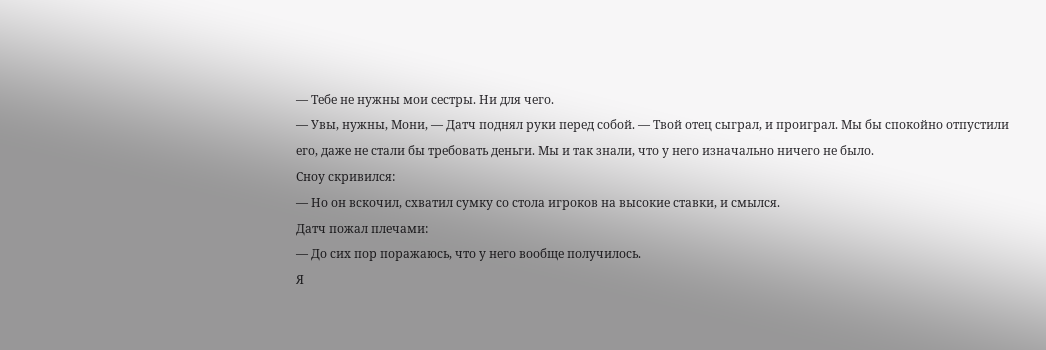— Тебе не нужны мои сестры. Ни для чего.
— Увы, нужны, Мони, — Датч поднял руки перед собой. — Твой отец сыграл, и проиграл. Мы бы спокойно отпустили его, даже не стали бы требовать деньги. Мы и так знали, что у него изначально ничего не было.
Сноу скривился:
— Но он вскочил, схватил сумку со стола игроков на высокие ставки, и смылся.
Датч пожал плечами:
— До сих пор поражаюсь, что у него вообще получилось.
Я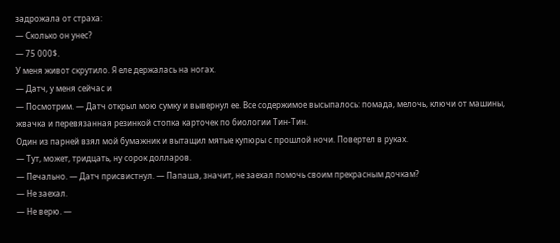задрожала от страха:
— Сколько он унес?
— 75 000$.
У меня живот скрутило. Я еле держалась на ногах.
— Датч, у меня сейчас и
— Посмотрим. — Датч открыл мою сумку и вывернул ее. Все содержимое высыпалось: помада, мелочь, ключи от машины, жвачка и перевязанная резинкой стопка карточек по биологии Тин-Тин.
Один из парней взял мой бумажник и вытащил мятые купюры с прошлой ночи. Повертел в руках.
— Тут, может, тридцать, ну сорок долларов.
— Печально. — Датч присвистнул. — Папаша, значит, не заехал помочь своим прекрасным дочкам?
— Не заехал.
— Не верю. —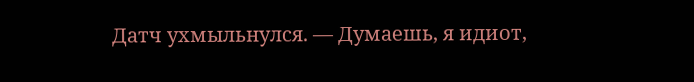Датч ухмыльнулся. — Думаешь, я идиот,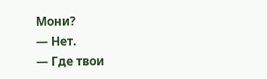Мони?
— Нет.
— Где твои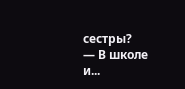сестры?
— В школе и...